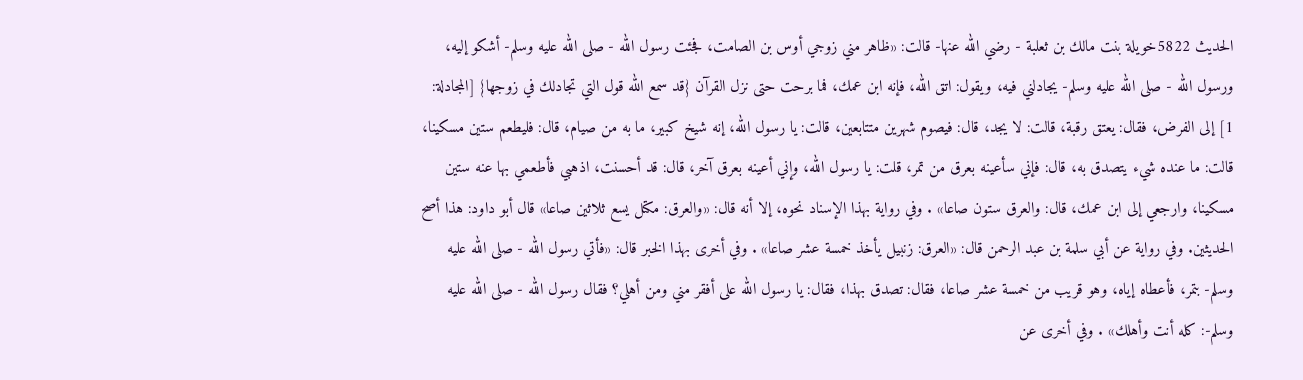الحديث 5822خويلة بنت مالك بن ثعلبة - رضي الله عنها- قالت: «ظاهر مني زوجي أوس بن الصامت، فجئت رسول الله - صلى الله عليه وسلم- أشكو إليه، ورسول الله - صلى الله عليه وسلم- يجادلني فيه، ويقول: اتق الله، فإنه ابن عمك، فما برحت حتى نزل القرآن {قد سمع الله قول التي تجادلك في زوجها} [المجادلة: 1] إلى الفرض، فقال: يعتق رقبة، قالت: لا يجد، قال: فيصوم شهرين متتابعين، قالت: يا رسول الله، إنه شيخ كبير، ما به من صيام، قال: فليطعم ستين مسكينا، قالت: ما عنده شيء يتصدق به، قال: فإني سأعينه بعرق من تمر، قلت: يا رسول الله، وإني أعينه بعرق آخر، قال: قد أحسنت، اذهبي فأطعمي بها عنه ستين مسكينا، وارجعي إلى ابن عمك، قال: والعرق ستون صاعا» . وفي رواية بهذا الإسناد نحوه، إلا أنه قال: «والعرق: مكتل يسع ثلاثين صاعا» قال أبو داود: هذا أصح الحديثين. وفي رواية عن أبي سلمة بن عبد الرحمن قال: «العرق: زنبيل يأخذ خمسة عشر صاعا» . وفي أخرى بهذا الخبر قال: «فأتي رسول الله - صلى الله عليه وسلم- بتمر، فأعطاه إياه، وهو قريب من خمسة عشر صاعا، فقال: تصدق بهذا، فقال: يا رسول الله على أفقر مني ومن أهلي؟ فقال رسول الله - صلى الله عليه وسلم-: كله أنت وأهلك» . وفي أخرى عن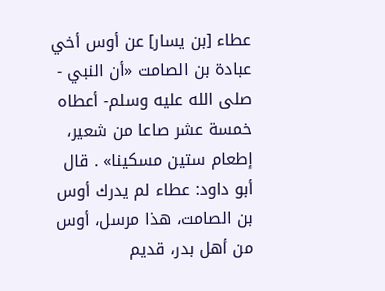عطاء [بن يسار] عن أوس أخي عبادة بن الصامت «أن النبي - صلى الله عليه وسلم- أعطاه خمسة عشر صاعا من شعير، إطعام ستين مسكينا» . قال أبو داود: عطاء لم يدرك أوس بن الصامت، هذا مرسل، أوس من أهل بدر، قديم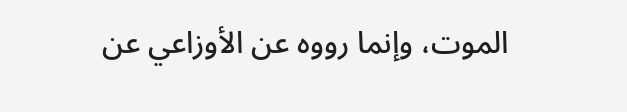الموت، وإنما رووه عن الأوزاعي عن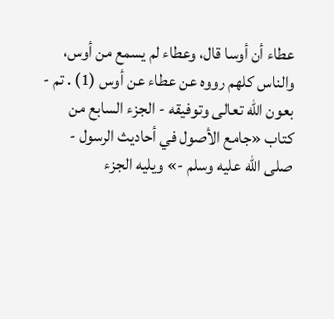عطاء أن أوسا قال، وعطاء لم يسمع من أوس، والناس كلهم رووه عن عطاء عن أوس (1) . تم - بعون الله تعالى وتوفيقه - الجزء السابع من كتاب «جامع الأصول في أحاديث الرسول - صلى الله عليه وسلم -» ويليه الجزء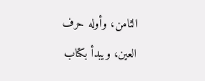الثامن، وأوله حرف العين، ويبدأ بكتاب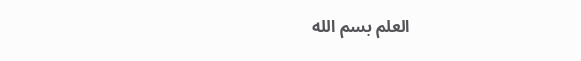العلم بسم الله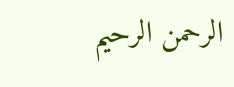الرحمن الرحيم